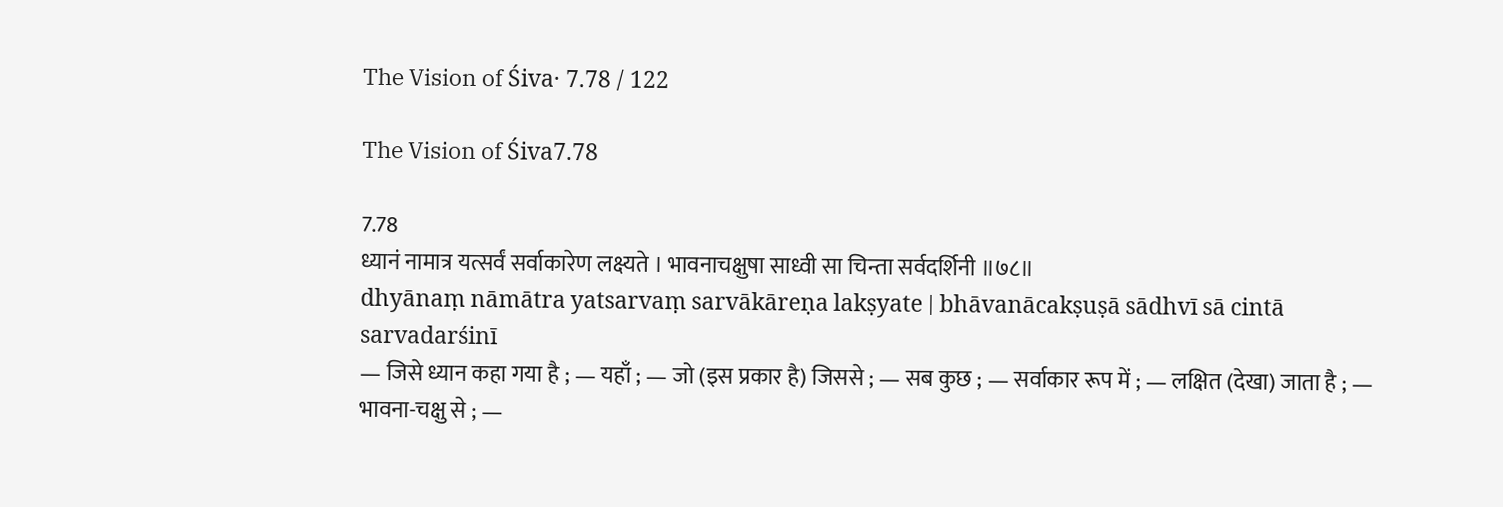The Vision of Śiva· 7.78 / 122

The Vision of Śiva7.78

7.78
ध्यानं नामात्र यत्सर्वं सर्वाकारेण लक्ष्यते । भावनाचक्षुषा साध्वी सा चिन्ता सर्वदर्शिनी ॥७८॥
dhyānaṃ nāmātra yatsarvaṃ sarvākāreṇa lakṣyate | bhāvanācakṣuṣā sādhvī sā cintā sarvadarśinī
— जिसे ध्यान कहा गया है ; — यहाँ ; — जो (इस प्रकार है) जिससे ; — सब कुछ ; — सर्वाकार रूप में ; — लक्षित (देखा) जाता है ; — भावना-चक्षु से ; —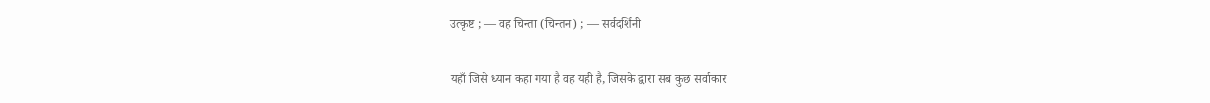उत्कृष्ट ; — वह चिन्ता (चिन्तन) ; — सर्वदर्शिनी

यहाँ जिसे ध्यान कहा गया है वह यही है, जिसके द्वारा सब कुछ सर्वाकार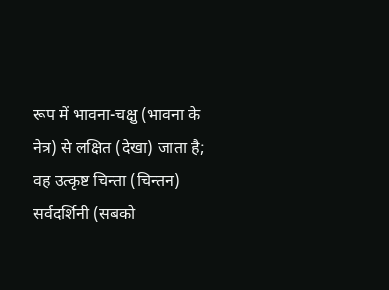रूप में भावना-चक्षु (भावना के नेत्र) से लक्षित (देखा) जाता है; वह उत्कृष्ट चिन्ता (चिन्तन) सर्वदर्शिनी (सबको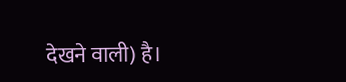देखने वाली) है।